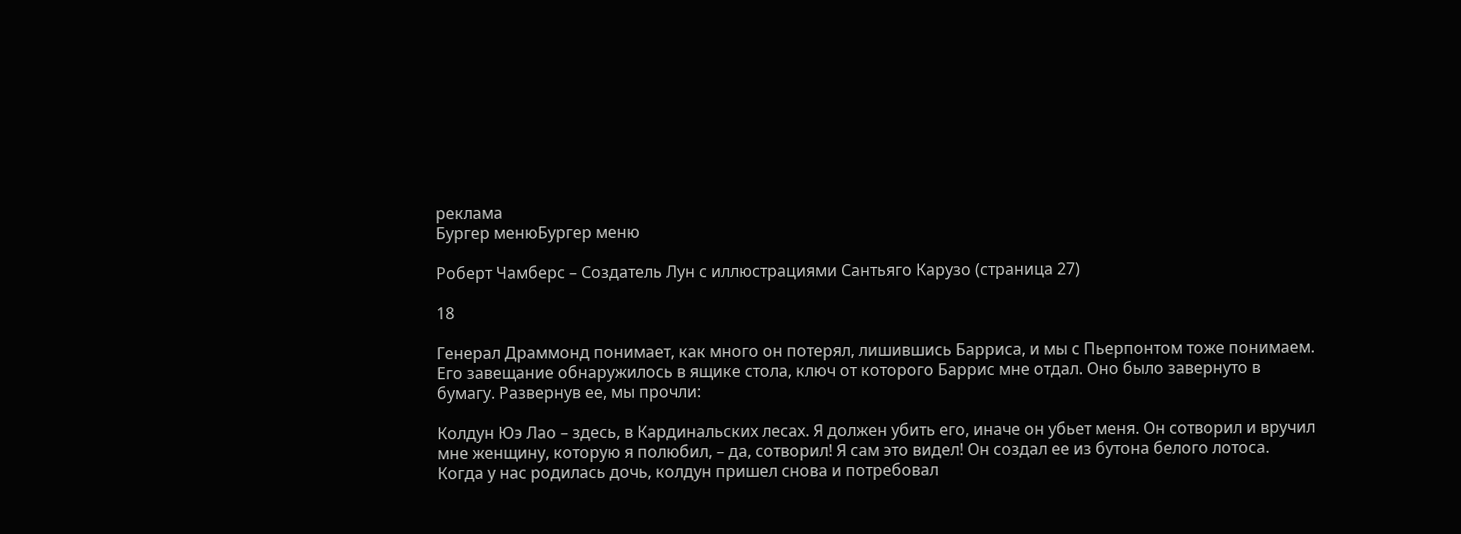реклама
Бургер менюБургер меню

Роберт Чамберс – Создатель Лун с иллюстрациями Сантьяго Карузо (страница 27)

18

Генерал Драммонд понимает, как много он потерял, лишившись Барриса, и мы с Пьерпонтом тоже понимаем. Его завещание обнаружилось в ящике стола, ключ от которого Баррис мне отдал. Оно было завернуто в бумагу. Развернув ее, мы прочли:

Колдун Юэ Лао – здесь, в Кардинальских лесах. Я должен убить его, иначе он убьет меня. Он сотворил и вручил мне женщину, которую я полюбил, – да, сотворил! Я сам это видел! Он создал ее из бутона белого лотоса. Когда у нас родилась дочь, колдун пришел снова и потребовал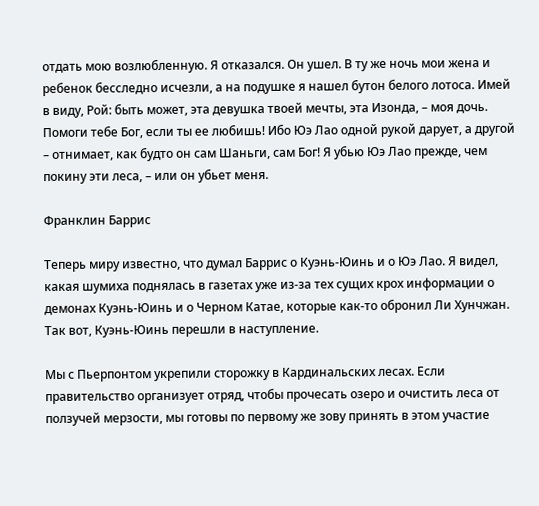отдать мою возлюбленную. Я отказался. Он ушел. В ту же ночь мои жена и ребенок бесследно исчезли, а на подушке я нашел бутон белого лотоса. Имей в виду, Рой: быть может, эта девушка твоей мечты, эта Изонда, – моя дочь. Помоги тебе Бог, если ты ее любишь! Ибо Юэ Лао одной рукой дарует, а другой – отнимает, как будто он сам Шаньги, сам Бог! Я убью Юэ Лао прежде, чем покину эти леса, – или он убьет меня.

Франклин Баррис

Теперь миру известно, что думал Баррис о Куэнь-Юинь и о Юэ Лао. Я видел, какая шумиха поднялась в газетах уже из-за тех сущих крох информации о демонах Куэнь-Юинь и о Черном Катае, которые как-то обронил Ли Хунчжан. Так вот, Куэнь-Юинь перешли в наступление.

Мы с Пьерпонтом укрепили сторожку в Кардинальских лесах. Если правительство организует отряд, чтобы прочесать озеро и очистить леса от ползучей мерзости, мы готовы по первому же зову принять в этом участие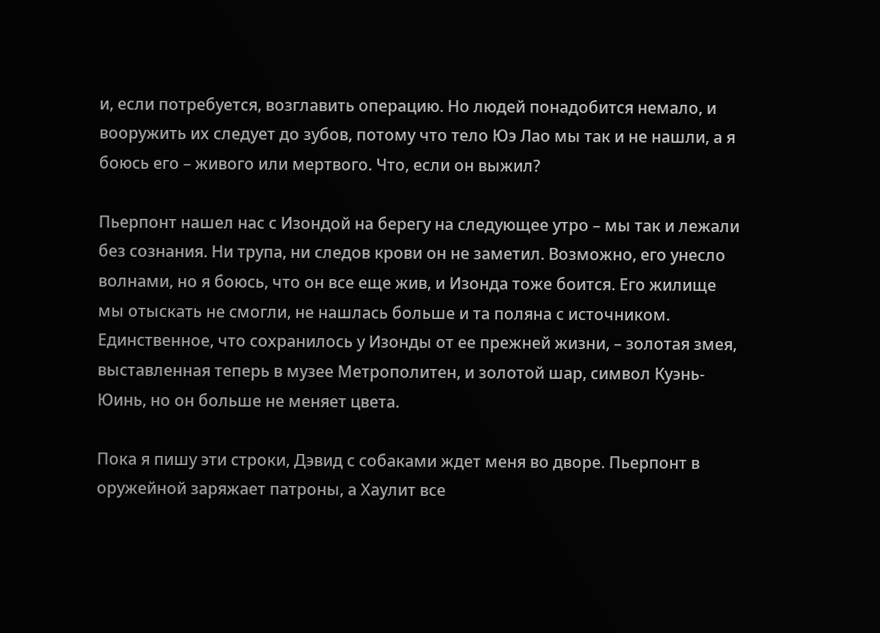и, если потребуется, возглавить операцию. Но людей понадобится немало, и вооружить их следует до зубов, потому что тело Юэ Лао мы так и не нашли, а я боюсь его – живого или мертвого. Что, если он выжил?

Пьерпонт нашел нас с Изондой на берегу на следующее утро – мы так и лежали без сознания. Ни трупа, ни следов крови он не заметил. Возможно, его унесло волнами, но я боюсь, что он все еще жив, и Изонда тоже боится. Его жилище мы отыскать не смогли, не нашлась больше и та поляна с источником. Единственное, что сохранилось у Изонды от ее прежней жизни, – золотая змея, выставленная теперь в музее Метрополитен, и золотой шар, символ Куэнь-Юинь, но он больше не меняет цвета.

Пока я пишу эти строки, Дэвид с собаками ждет меня во дворе. Пьерпонт в оружейной заряжает патроны, а Хаулит все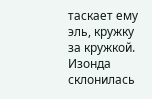таскает ему эль, кружку за кружкой. Изонда склонилась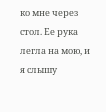ко мне через стол. Ее рука легла на мою, и я слышу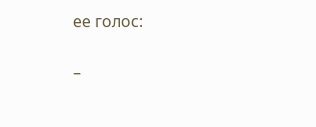ее голос:

–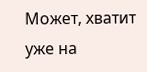Может, хватит уже на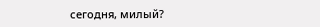сегодня, милый?